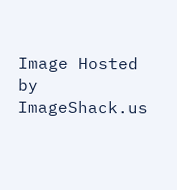Image Hosted by ImageShack.us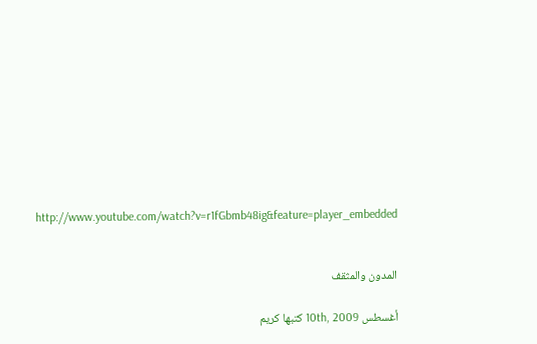http://www.youtube.com/watch?v=r1fGbmb48ig&feature=player_embedded


المدون والمثقف

أغسطس 10th, 2009 كتبها كريم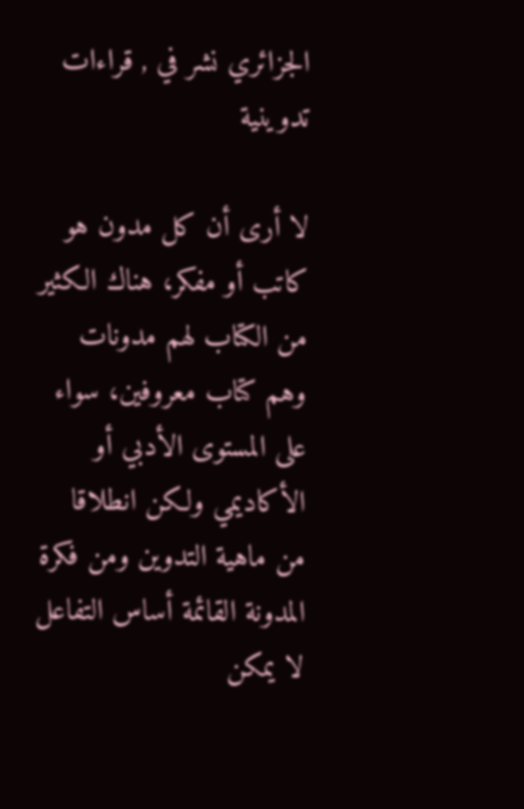الجزائري نشر في , قراءات تدوينية

لا أرى أن كل مدون هو كاتب أو مفكر، هناك الكثير من الكتاب لهم مدونات وهم كتاب معروفين، سواء على المستوى الأدبي أو الأكاديمي ولكن انطلاقا من ماهية التدوين ومن فكرة المدونة القائمة أساس التفاعل لا يمكن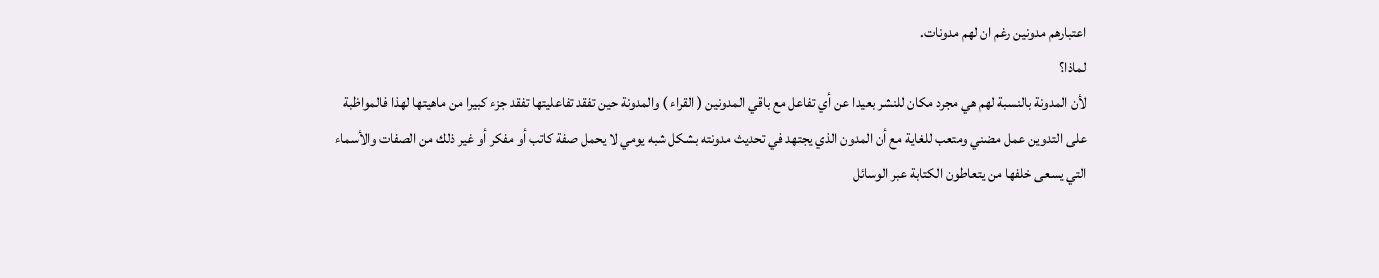اعتبارهم مدونين رغم ان لهم مدونات.
لماذا؟
لأن المدونة بالنسبة لهم هي مجرد مكان للنشر بعيدا عن أي تفاعل مع باقي المدونين ( القراء ) والمدونة حين تفقد تفاعليتها تفقد جزء كبيرا من ماهيتها لهذا فالمواظبة على التدوين عمل مضني ومتعب للغاية مع أن المدون الذي يجتهد في تحديث مدونته بشكل شبه يومي لا يحمل صفة كاتب أو مفكر أو غير ذلك من الصفات والأسماء التي يسعى خلفها من يتعاطون الكتابة عبر الوسائل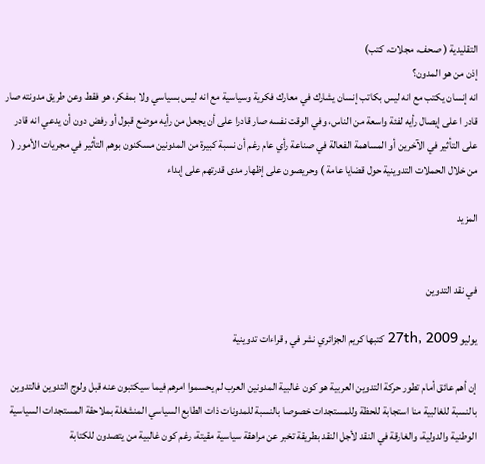التقليدية ( صحف، مجلات، كتب)
إذن من هو المدون؟
انه إنسان يكتب مع انه ليس بكاتب إنسان يشارك في معارك فكرية وسياسية مع انه ليس بسياسي ولا بمفكر، هو فقط وعن طريق مدونته صار قادر ا على إيصال رأيه لفئة واسعة من الناس، وفي الوقت نفسه صار قادرا على أن يجعل من رأيه موضع قبول أو رفض دون أن يدعي انه قادر على التأثير في الآخرين أو المساهمة الفعالة في صناعة رأي عام رغم أن نسبة كبيرة من المدونين مسكنون بوهم التأثير في مجريات الأمور ( من خلال الحملات التدوينية حول قضايا عامة ) وحريصون على إظهار مدى قدرتهم على إبداء

المزيد


في نقد التدوين

يوليو 27th, 2009 كتبها كريم الجزائري نشر في , قراءات تدوينية

إن أهم عائق أمام تطور حركة التدوين العربية هو كون غالبية المدونين العرب لم يحسموا امرهم فيما سيكتبون عنه قبل ولوج التدوين فالتدوين بالنسبة للغالبية منا استجابة للحظة وللمستجدات خصوصا بالنسبة للمدونات ذات الطابع السياسي المنشغلة بملاحقة المستجدات السياسية الوطنية والدولية، والغارقة في النقد لأجل النقد بطريقة تخبر عن مراهقة سياسية مقيتة، رغم كون غالبية من يتصدون للكتابة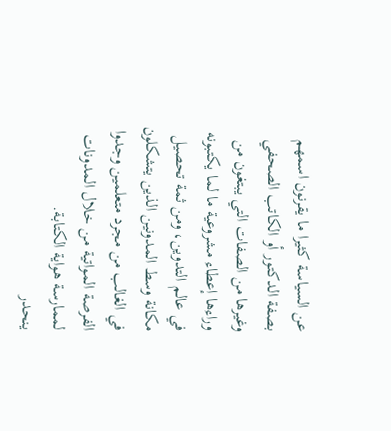عن السياسة كثيرا ما يقرنون اسمهم بصفة الدكتور أو الكاتب الصحفي وغيرها من الصفات التي يبتغون من وراءها إعطاء مشروعية ما لما يكتبونه في عالم التدوين، ومن ثمة تحصيل مكانة وسط المدونين الذين يتشكلون في الغالب من مجرد متعلمين وجدوا الفرصة المواتية من خلال المدونات لممارسة هواية الكتابة.
ينحدر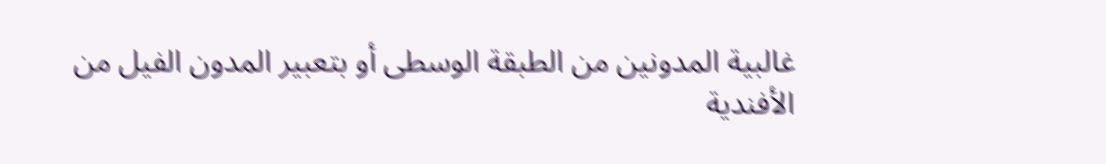غالبية المدونين من الطبقة الوسطى أو بتعبير المدون الفيل من الأفندية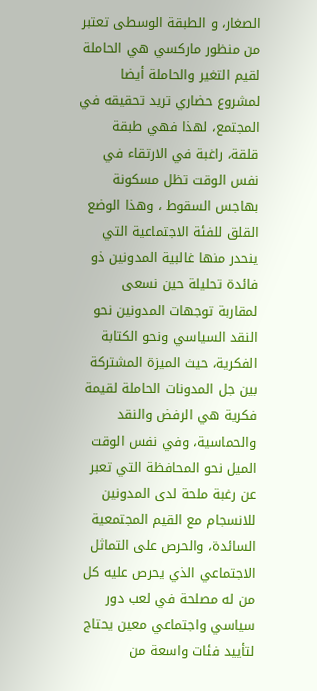الصغار، و الطبقة الوسطى تعتبر من منظور ماركسي هي الحاملة لقيم التغير والحاملة أيضا لمشروع حضاري تريد تحقيقه في المجتمع، لهذا فهي طبقة قلقة، راغبة في الارتقاء في نفس الوقت تظل مسكونة بهاجس السقوط ، وهذا الوضع القلق للفئة الاجتماعية التي ينحدر منها غالبية المدونين ذو فائدة تحليلة حين نسعى لمقاربة توجهات المدونين نحو النقد السياسي ونحو الكتابة الفكرية، حيث الميزة المشتركة بين جل المدونات الحاملة لقيمة فكرية هي الرفض والنقد والحماسية، وفي نفس الوقت الميل نحو المحافظة التي تعبر عن رغبة ملحة لدى المدونين للانسجام مع القيم المجتمعية السائدة، والحرص على التماثل الاجتماعي الذي يحرص عليه كل من له مصلحة في لعب دور سياسي واجتماعي معين يحتاج لتأييد فئات واسعة من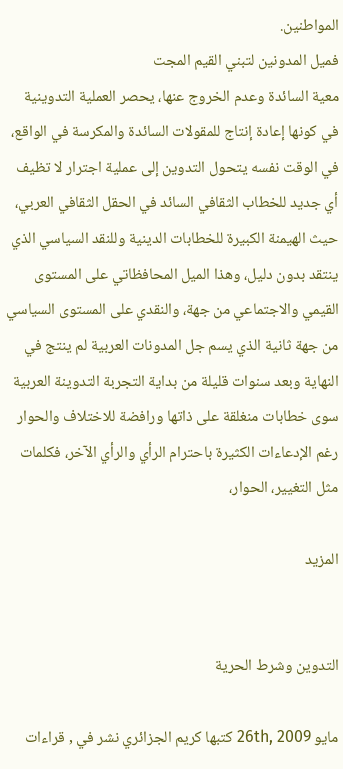المواطنين.
فميل المدونين لتبني القيم المجت
معية السائدة وعدم الخروج عنها، يحصر العملية التدوينية في كونها إعادة إنتاج للمقولات السائدة والمكرسة في الواقع، في الوقت نفسه يتحول التدوين إلى عملية اجترار لا تظيف أي جديد للخطاب الثقافي السائد في الحقل الثقافي العربي، حيث الهيمنة الكبيرة للخطابات الدينية وللنقد السياسي الذي ينتقد بدون دليل، وهذا الميل المحافظاتي على المستوى القيمي والاجتماعي من جهة، والنقدي على المستوى السياسي من جهة ثانية الذي يسم جل المدونات العربية لم ينتج في النهاية وبعد سنوات قليلة من بداية التجربة التدوينة العربية سوى خطابات منغلقة على ذاتها ورافضة للاختلاف والحوار رغم الإدعاءات الكثيرة باحترام الرأي والرأي الآخر، فكلمات مثل التغيير، الحوار،

المزيد


التدوين وشرط الحرية

مايو 26th, 2009 كتبها كريم الجزائري نشر في , قراءات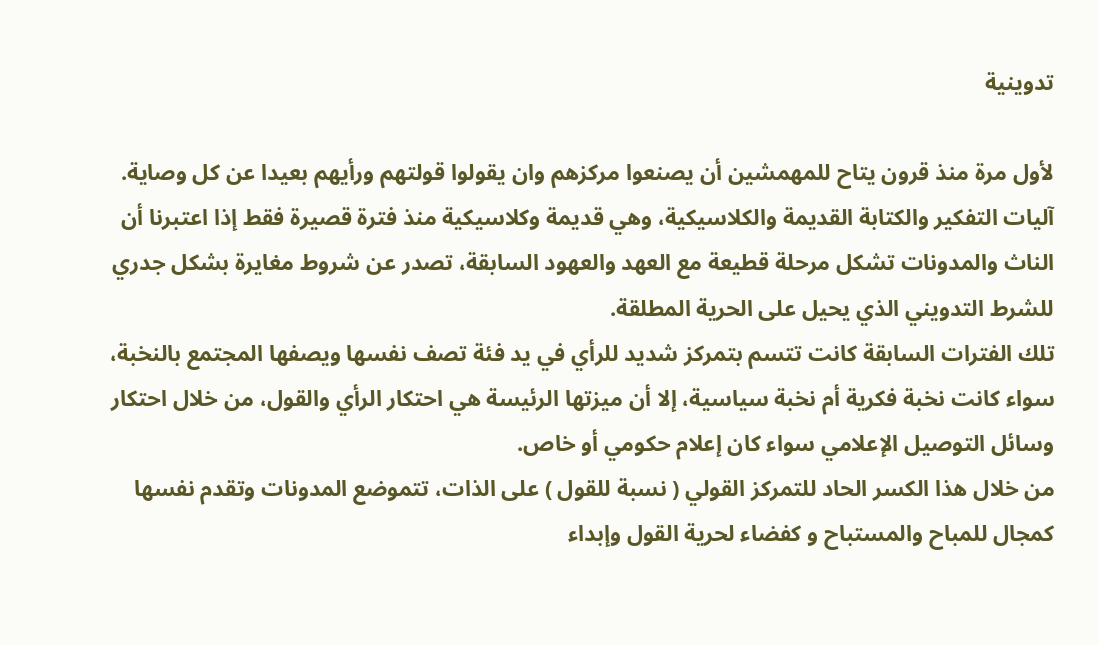تدوينية

لأول مرة منذ قرون يتاح للمهمشين أن يصنعوا مركزهم وان يقولوا قولتهم ورأيهم بعيدا عن كل وصاية.
آليات التفكير والكتابة القديمة والكلاسيكية، وهي قديمة وكلاسيكية منذ فترة قصيرة فقط إذا اعتبرنا أن الناث والمدونات تشكل مرحلة قطيعة مع العهد والعهود السابقة، تصدر عن شروط مغايرة بشكل جدري للشرط التدويني الذي يحيل على الحرية المطلقة.
تلك الفترات السابقة كانت تتسم بتمركز شديد للرأي في يد فئة تصف نفسها ويصفها المجتمع بالنخبة، سواء كانت نخبة فكرية أم نخبة سياسية، إلا أن ميزتها الرئيسة هي احتكار الرأي والقول، من خلال احتكار وسائل التوصيل الإعلامي سواء كان إعلام حكومي أو خاص.
من خلال هذا الكسر الحاد للتمركز القولي ( نسبة للقول ) على الذات، تتموضع المدونات وتقدم نفسها كمجال للمباح والمستباح و كفضاء لحرية القول وإبداء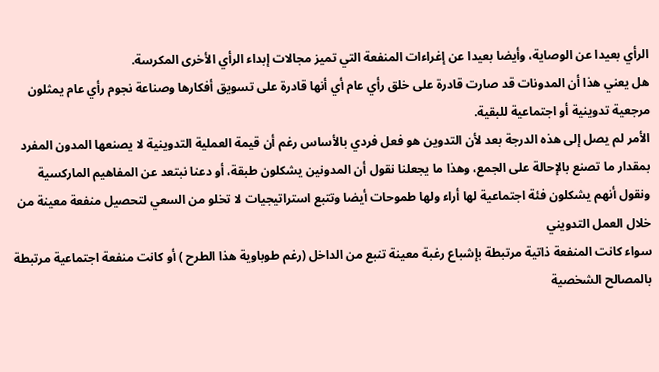الرأي بعيدا عن الوصاية، وأيضا بعيدا عن إغراءات المنفعة التي تميز مجالات إبداء الرأي الأخرى المكرسة.
هل يعني هذا أن المدونات قد صارت قادرة على خلق رأي عام أي أنها قادرة على تسويق أفكارها وصناعة نجوم رأي عام يمثلون مرجعية تدوينية أو اجتماعية للبقية.
الأمر لم يصل إلى هذه الدرجة بعد لأن التدوين هو فعل فردي بالأساس رغم أن قيمة العملية التدوينية لا يصنعها المدون المفرد بمقدار ما تصنع بالإحالة على الجمع، وهذا ما يجعلنا نقول أن المدونين يشكلون طبقة، أو دعنا نبتعد عن المفاهيم الماركسية ونقول أنهم يشكلون فئة اجتماعية لها أراء ولها طموحات أيضا وتتبع استراتيجيات لا تخلو من السعي لتحصيل منفعة معينة من خلال العمل التدويني
سواء كانت المنفعة ذاتية مرتبطة بإشباع رغبة معينة تنبع من الداخل (رغم طوباوية هذا الطرح ) أو كانت منفعة اجتماعية مرتبطة بالمصالح الشخصية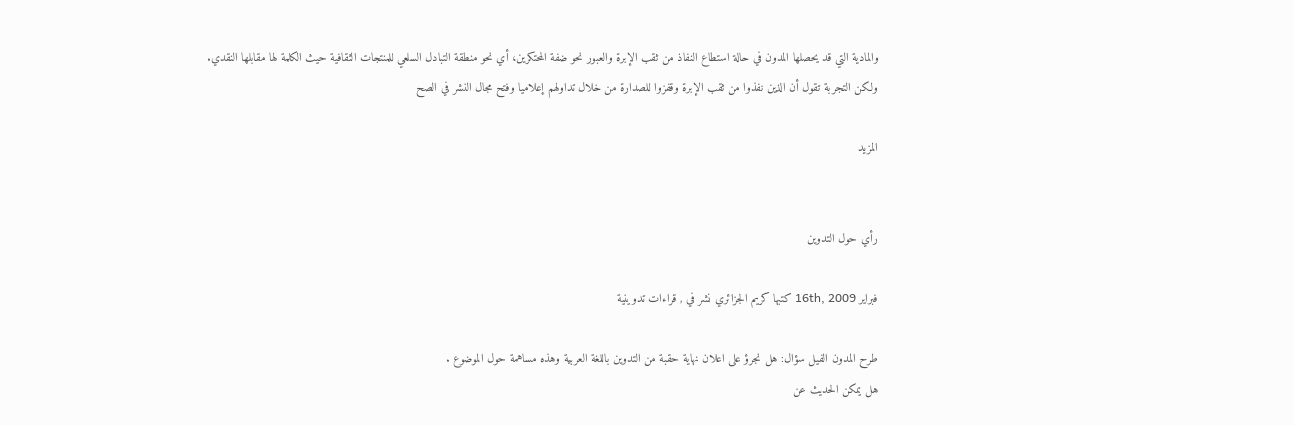والمادية التي قد يحصلها المدون في حالة استطاع النفاذ من ثقب الإبرة والعبور نحو ضفة المحتكرين، أي نحو منطقة التبادل السلعي للمنتجات الثقافية حيث الكلمة لها مقابلها النقدي.
ولكن التجربة تقول أن الذين نفذوا من ثقب الإبرة وقفزوا للصدارة من خلال تداولهم إعلاميا وفتح مجال النشر في الصح

المزيد


رأي حول التدوين

فبراير 16th, 2009 كتبها كريم الجزائري نشر في , قراءات تدوينية

طرح المدون الفيل سؤال: هل نجرؤ على اعلان نهاية حقبة من التدوين باللغة العربية وهذه مساهمة حول الموضوع .
هل يمكن الحديث عن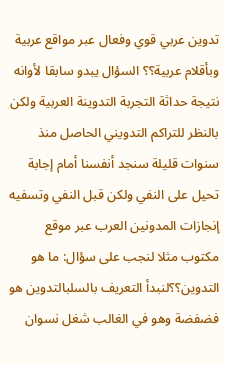تدوين عربي قوي وفعال عبر مواقع عربية وبأقلام عربية؟؟ السؤال يبدو سابقا لأوانه نتيجة حداثة التجربة التدوينة العربية ولكن بالنظر للتراكم التدويني الحاصل منذ سنوات قليلة سنجد أنفسنا أمام إجابة تحيل على النفي ولكن قبل النفي وتسفيه إنجازات المدونين العرب عبر موقع مكتوب مثلا لنجب على سؤال: ما هو التدوين؟؟لنبدأ التعريف بالسلبالتدوين هو فضفضة وهو في الغالب شغل نسوان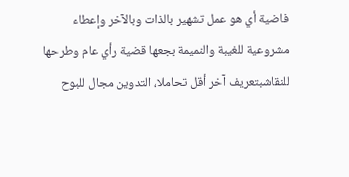فاضية أي هو عمل تشهير بالذات وبالآخر وإعطاء مشروعية للغيبة والنميمة بجعها قضية رأي عام وطرحها للنقاشبتعريف آخر أقل تحاملا، التدوين مجال للبوح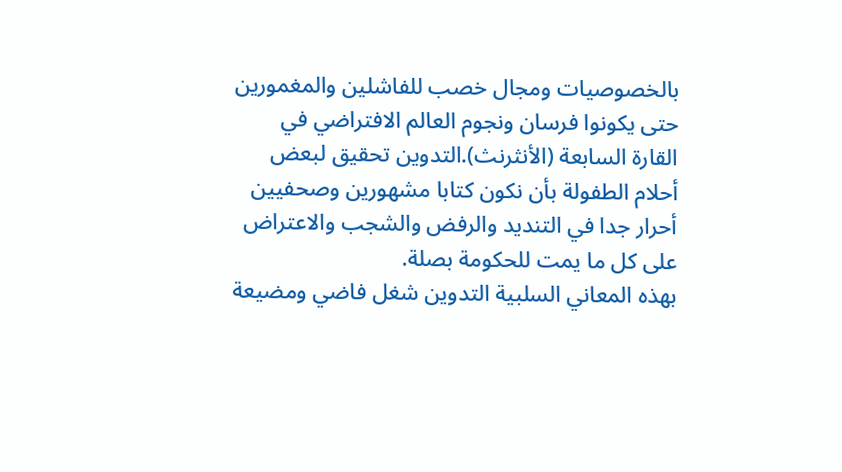بالخصوصيات ومجال خصب للفاشلين والمغمورين حتى يكونوا فرسان ونجوم العالم الافتراضي في القارة السابعة (الأنثرنث).التدوين تحقيق لبعض أحلام الطفولة بأن نكون كتابا مشهورين وصحفيين أحرار جدا في التنديد والرفض والشجب والاعتراض على كل ما يمت للحكومة بصلة.
بهذه المعاني السلبية التدوين شغل فاضي ومضيعة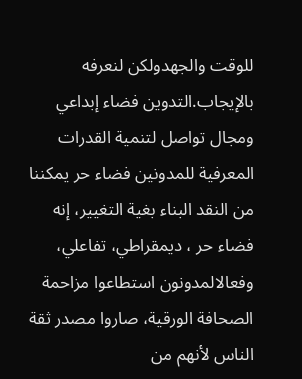للوقت والجهدولكن لنعرفه بالإيجاب.التدوين فضاء إبداعي ومجال تواصل لتنمية القدرات المعرفية للمدونين فضاء حر يمكننا من النقد البناء بغية التغيير، إنه فضاء حر ، ديمقراطي، تفاعلي، وفعالالمدونون استطاعوا مزاحمة الصحافة الورقية، صاروا مصدر ثقة الناس لأنهم من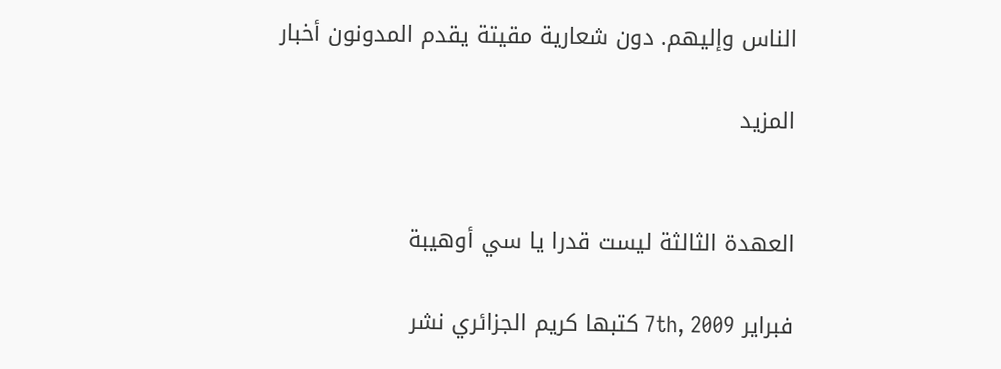الناس وإليهم. دون شعارية مقيتة يقدم المدونون أخبار

المزيد


العهدة الثالثة ليست قدرا يا سي أوهيبة

فبراير 7th, 2009 كتبها كريم الجزائري نشر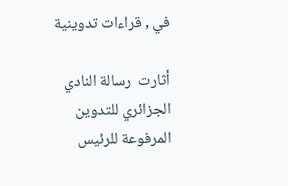في , قراءات تدوينية

أثارت  رسالة النادي الجزائري للتدوين المرفوعة للرئيس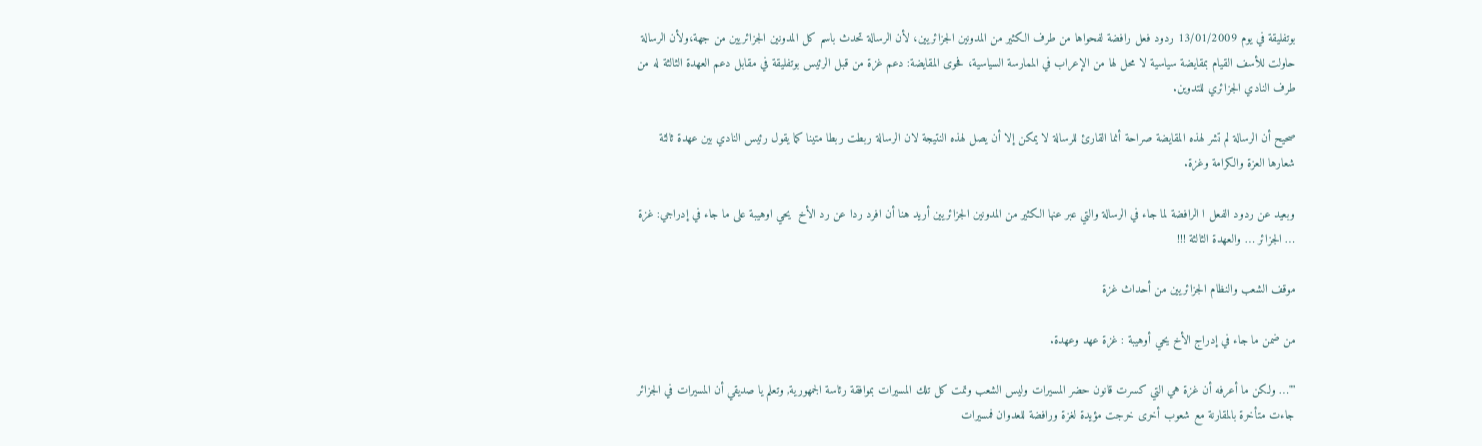بوتفليقة في يوم 13/01/2009 ردود فعل رافضة لفحواها من طرف الكثير من المدونين الجزائريين، لأن الرسالة تحدث باسم كل المدونين الجزائريين من جهة،ولأن الرسالة  حاولت للأسف القيام بمقايضة سياسية لا محل لها من الإعراب في الممارسة السياسية، فحوى المقايضة: دعم غزة من قبل الرئيس بوتفليقة في مقابل دعم العهدة الثالثة له من طرف النادي الجزائري للتدوين.

صحيح أن الرسالة لم تشر لهذه المقايضة صراحة أنما القارئ للرسالة لا يمكن إلا أن يصل لهذه النتيجة لان الرسالة ربطت ربطا متينا كما يقول رئيس النادي بين عهدة ثالثة شعارها العزة والكرامة وغزة.

وبعيد عن ردود الفعل ا الرافضة لما جاء في الرسالة والتي عبر عنها الكثير من المدونين الجزائريين أريد هنا أن افرد ردا عن رد الأخ  يحي اوهيبة على ما جاء في إدراجي: غزة … الجزائر … والعهدة الثالثة !!!

موقف الشعب والنظام الجزائريين من أحداث غزة

من ضمن ما جاء في إدراج الأخ يحي أوهيبة : غزة عهد وعهدة.

""… ولكن ما أعرفه أن غزة هي التي كسرت قانون حضر المسيرات وليس الشعب وتمت كل تلك المسيرات بموافقة رئاسة الجمهورية, وتعلم يا صديقي أن المسيرات في الجزائر جاءت متأخرة بالمقارنة مع شعوب أخرى خرجت مؤيدة لغزة ورافضة للعدوان فمسيرات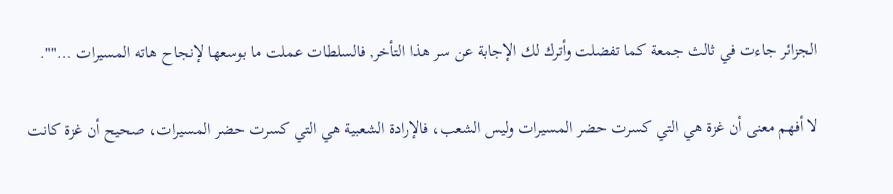الجزائر جاءت في ثالث جمعة كما تفضلت وأترك لك الإجابة عن سر هذا التأخر, فالسلطات عملت ما بوسعها لإنجاح هاته المسيرات …"".

لا أفهم معنى أن غزة هي التي كسرت حضر المسيرات وليس الشعب، فالإرادة الشعبية هي التي كسرت حضر المسيرات، صحيح أن غزة كانت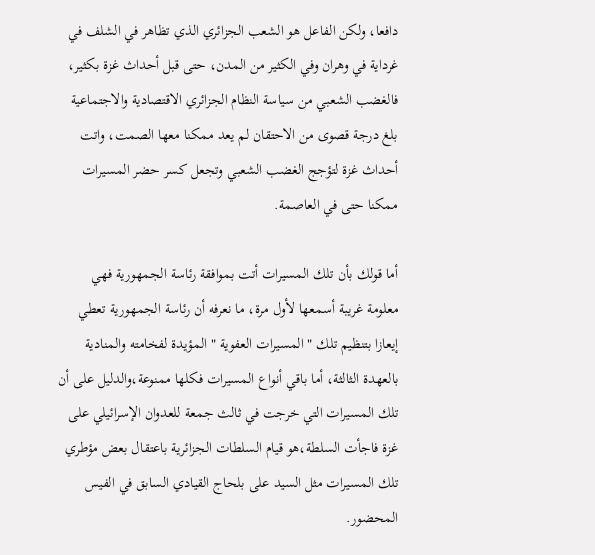دافعا، ولكن الفاعل هو الشعب الجزائري الذي تظاهر في الشلف في غرداية في وهران وفي الكثير من المدن، حتى قبل أحداث غزة بكثير، فالغضب الشعبي من سياسة النظام الجزائري الاقتصادية والاجتماعية بلغ درجة قصوى من الاحتقان لم يعد ممكنا معها الصمت، واتت أحداث غزة لتؤجج الغضب الشعبي وتجعل كسر حضر المسيرات ممكنا حتى في العاصمة.

أما قولك بأن تلك المسيرات أتت بموافقة رئاسة الجمهورية فهي معلومة غريبة أسمعها لأول مرة، ما نعرفه أن رئاسة الجمهورية تعطي إيعازا بتنظيم تلك " المسيرات العفوية " المؤيدة لفخامته والمنادية بالعهدة الثالثة، أما باقي أنواع المسيرات فكلها ممنوعة،والدليل على أن تلك المسيرات التي خرجت في ثالث جمعة للعدوان الإسرائيلي على غزة فاجأت السلطة،هو قيام السلطات الجزائرية باعتقال بعض مؤطري تلك المسيرات مثل السيد على بلحاج القيادي السابق في الفيس المحضور.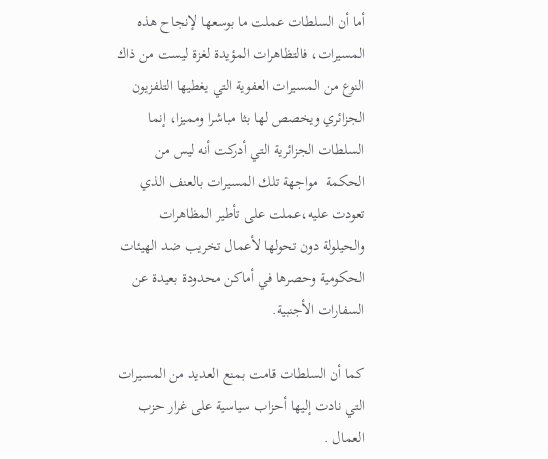أما أن السلطات عملت ما بوسعها لإنجاح هذه المسيرات، فالتظاهرات المؤيدة لغزة ليست من ذاك النوع من المسيرات العفوية التي يغطيها التلفزيون الجزائري ويخصص لها بثا مباشرا ومميزا، إنما السلطات الجزائرية التي أدركت أنه ليس من الحكمة  مواجهة تلك المسيرات بالعنف الذي تعودت عليه،عملت على تأطير المظاهرات والحيلولة دون تحولها لأعمال تخريب ضد الهيئات الحكومية وحصرها في أماكن محدودة بعيدة عن السفارات الأجنبية.

كما أن السلطات قامت بمنع العديد من المسيرات التي نادت إليها أحزاب سياسية على غرار حزب العمال .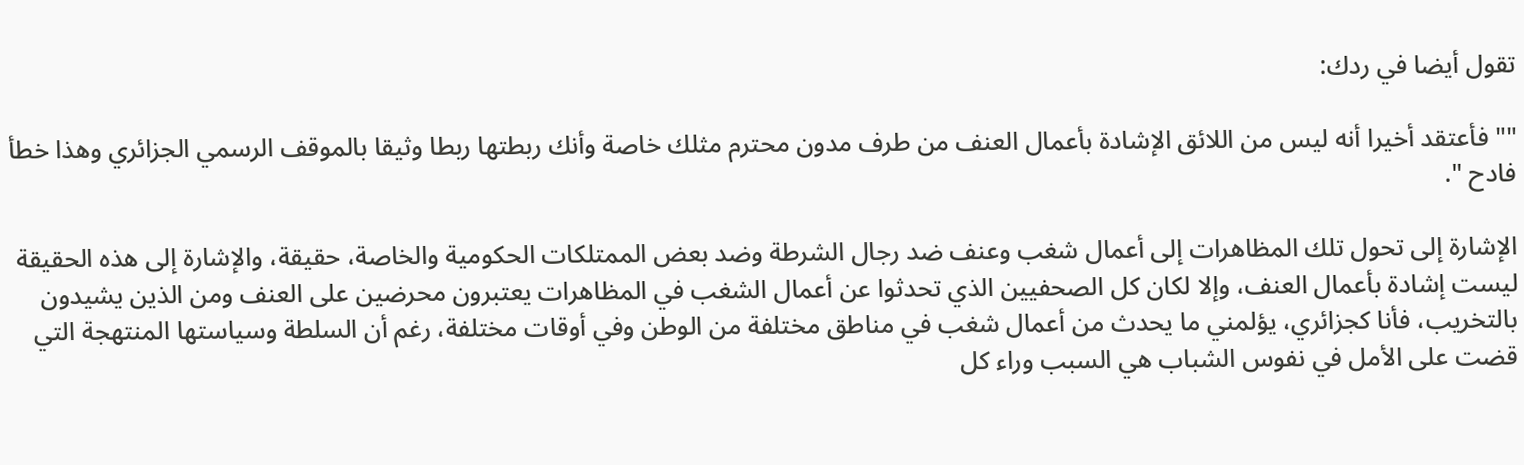تقول أيضا في ردك:

"" فأعتقد أخيرا أنه ليس من اللائق الإشادة بأعمال العنف من طرف مدون محترم مثلك خاصة وأنك ربطتها ربطا وثيقا بالموقف الرسمي الجزائري وهذا خطأ فادح ".

الإشارة إلى تحول تلك المظاهرات إلى أعمال شغب وعنف ضد رجال الشرطة وضد بعض الممتلكات الحكومية والخاصة، حقيقة، والإشارة إلى هذه الحقيقة ليست إشادة بأعمال العنف، وإلا لكان كل الصحفيين الذي تحدثوا عن أعمال الشغب في المظاهرات يعتبرون محرضين على العنف ومن الذين يشيدون بالتخريب، فأنا كجزائري، يؤلمني ما يحدث من أعمال شغب في مناطق مختلفة من الوطن وفي أوقات مختلفة، رغم أن السلطة وسياستها المنتهجة التي قضت على الأمل في نفوس الشباب هي السبب وراء كل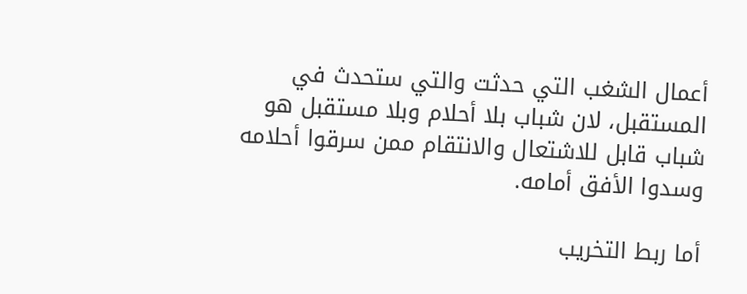أعمال الشغب التي حدثت والتي ستحدث في المستقبل، لان شباب بلا أحلام وبلا مستقبل هو شباب قابل للاشتعال والانتقام ممن سرقوا أحلامه وسدوا الأفق أمامه.

أما ربط التخريب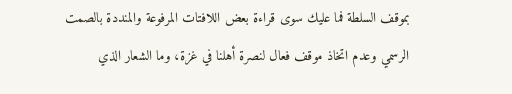بموقف السلطة فما عليك سوى قراءة بعض اللافتات المرفوعة والمنددة بالصمت الرسمي وعدم اتخاذ موقف فعال لنصرة أهلنا في غزة، وما الشعار الذي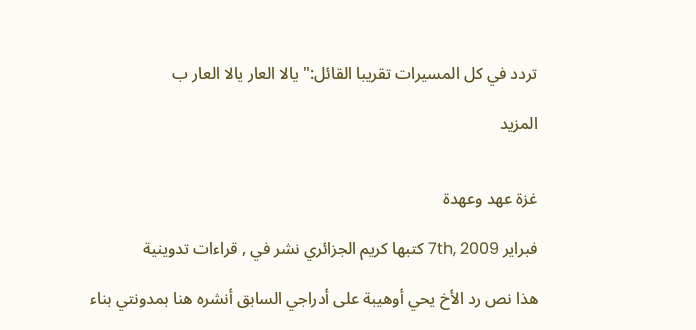تردد في كل المسيرات تقريبا القائل:" يالا العار يالا العار ب

المزيد


غزة عهد وعهدة

فبراير 7th, 2009 كتبها كريم الجزائري نشر في , قراءات تدوينية

هذا نص رد الأخ يحي أوهيبة على أدراجي السابق أنشره هنا بمدونتي بناء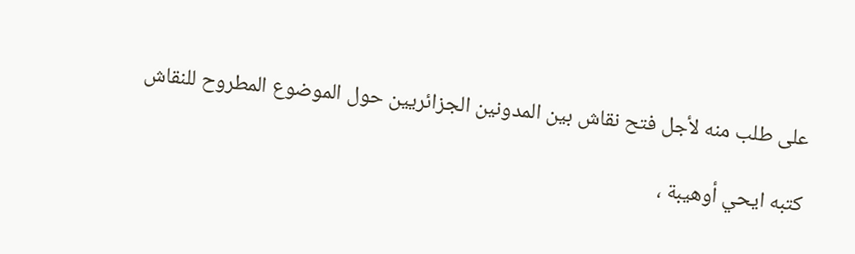على طلب منه لأجل فتح نقاش بين المدونين الجزائريين حول الموضوع المطروح للنقاش

كتبه ايحي أوهيبة ،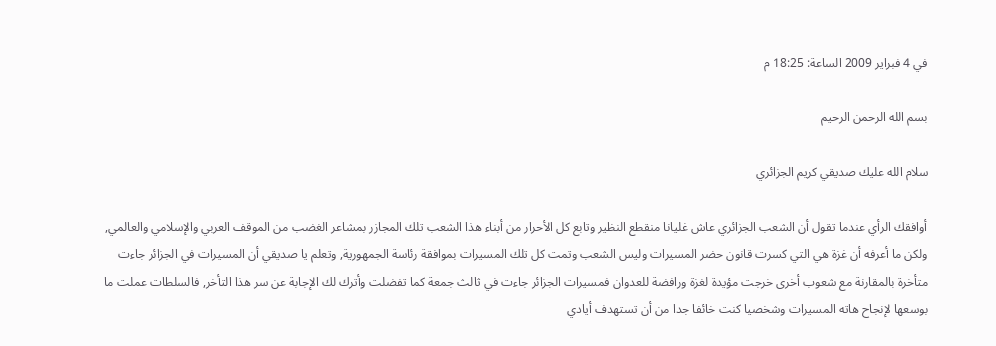في 4 فبراير 2009 الساعة: 18:25 م

بسم الله الرحمن الرحيم

سلام الله عليك صديقي كريم الجزائري

أوافقك الرأي عندما تقول أن الشعب الجزائري عاش غليانا منقطع النظير وتابع كل الأحرار من أبناء هذا الشعب تلك المجازر بمشاعر الغضب من الموقف العربي والإسلامي والعالمي, ولكن ما أعرفه أن غزة هي التي كسرت قانون حضر المسيرات وليس الشعب وتمت كل تلك المسيرات بموافقة رئاسة الجمهورية, وتعلم يا صديقي أن المسيرات في الجزائر جاءت متأخرة بالمقارنة مع شعوب أخرى خرجت مؤيدة لغزة ورافضة للعدوان فمسيرات الجزائر جاءت في ثالث جمعة كما تفضلت وأترك لك الإجابة عن سر هذا التأخر, فالسلطات عملت ما بوسعها لإنجاح هاته المسيرات وشخصيا كنت خائفا جدا من أن تستهدف أيادي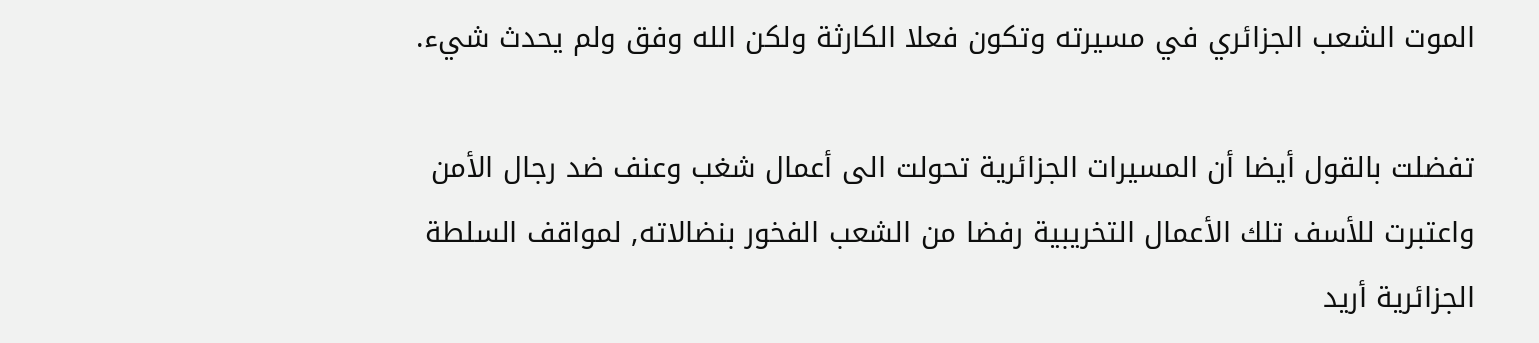الموت الشعب الجزائري في مسيرته وتكون فعلا الكارثة ولكن الله وفق ولم يحدث شيء.

تفضلت بالقول أيضا أن المسيرات الجزائرية تحولت الى أعمال شغب وعنف ضد رجال الأمن واعتبرت للأسف تلك الأعمال التخريبية رفضا من الشعب الفخور بنضالاته, لمواقف السلطة الجزائرية أريد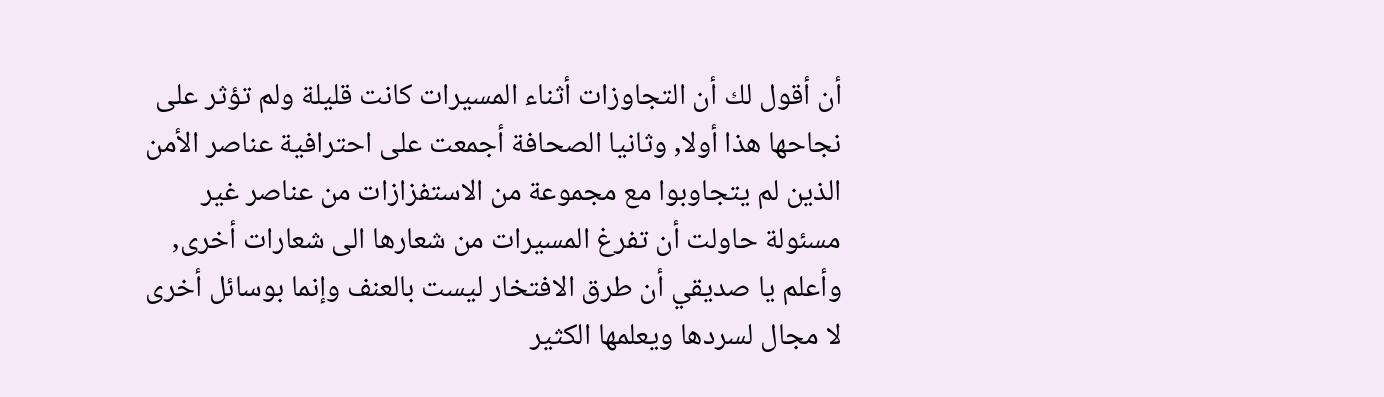أن أقول لك أن التجاوزات أثناء المسيرات كانت قليلة ولم تؤثر على نجاحها هذا أولا, وثانيا الصحافة أجمعت على احترافية عناصر الأمن الذين لم يتجاوبوا مع مجموعة من الاستفزازات من عناصر غير مسئولة حاولت أن تفرغ المسيرات من شعارها الى شعارات أخرى, وأعلم يا صديقي أن طرق الافتخار ليست بالعنف وإنما بوسائل أخرى لا مجال لسردها ويعلمها الكثير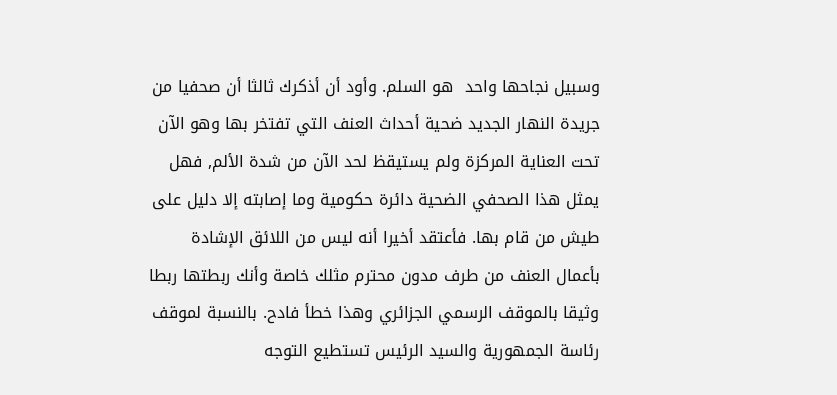وسبيل نجاحها واحد  هو السلم. وأود أن أذكرك ثالثا أن صحفيا من جريدة النهار الجديد ضحية أحداث العنف التي تفتخر بها وهو الآن تحت العناية المركزة ولم يستيقظ لحد الآن من شدة الألم, فهل يمثل هذا الصحفي الضحية دائرة حكومية وما إصابته إلا دليل على طيش من قام بها. فأعتقد أخيرا أنه ليس من اللائق الإشادة بأعمال العنف من طرف مدون محترم مثلك خاصة وأنك ربطتها ربطا وثيقا بالموقف الرسمي الجزائري وهذا خطأ فادح. بالنسبة لموقف رئاسة الجمهورية والسيد الرئيس تستطيع التوجه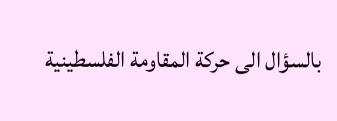بالسؤال الى حركة المقاومة الفلسطينية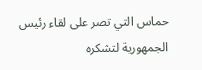حماس التي تصر على لقاء رئيس الجمهورية لتشكره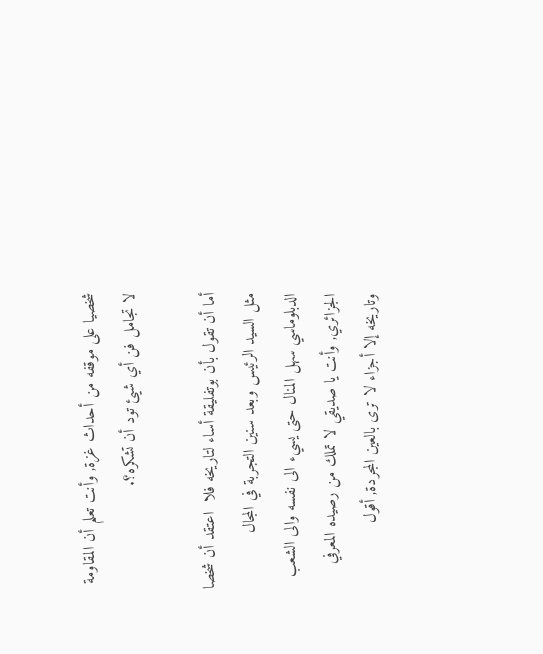شخصيا على موقفه من أحداث غزة, وأنت تعلم أن المقاومة لا تجامل فن أي شيئ تود أن تشكره؟.

أما أن تقول بأن بوتفليقة أساء لتاريخه فلا  اعتقد أن شخصا مثل السيد الرئيس وبعد سنين التجربة في المجال الدبلوماسي سهل المنال حتى يسيء الى نفسه والى الشعب الجزائري, وأنت يا صديقي لا تملك من رصيده المعرفي وتاريخه إلا أجزاء لا ترى بالعين المجردة, أقول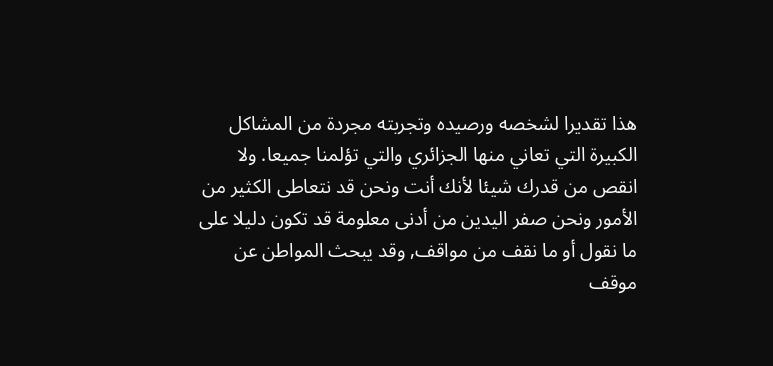هذا تقديرا لشخصه ورصيده وتجربته مجردة من المشاكل الكبيرة التي تعاني منها الجزائري والتي تؤلمنا جميعا. ولا انقص من قدرك شيئا لأنك أنت ونحن قد نتعاطى الكثير من الأمور ونحن صفر اليدين من أدنى معلومة قد تكون دليلا على ما نقول أو ما نقف من مواقف, وقد يبحث المواطن عن موقف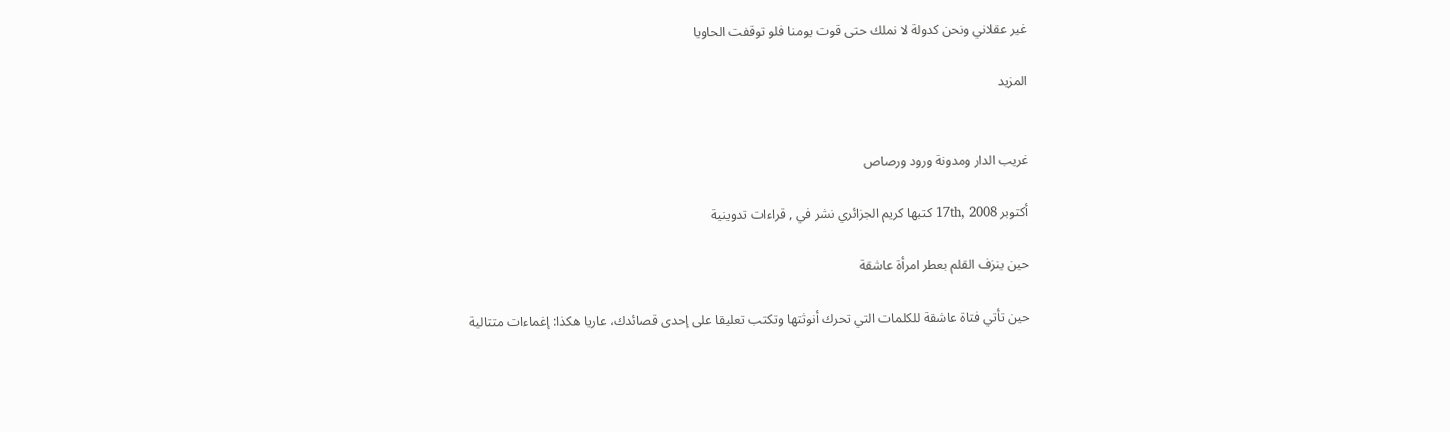غير عقلاني ونحن كدولة لا نملك حتى قوت يومنا فلو توقفت الحاويا

المزيد


غريب الدار ومدونة ورود ورصاص

أكتوبر 17th, 2008 كتبها كريم الجزائري نشر في , قراءات تدوينية

حين ينزف القلم بعطر امرأة عاشقة

حين تأتي فتاة عاشقة للكلمات التي تحرك أنوثتها وتكتب تعليقا على إحدى قصائدك، عاريا هكذا: إغماءات متتالية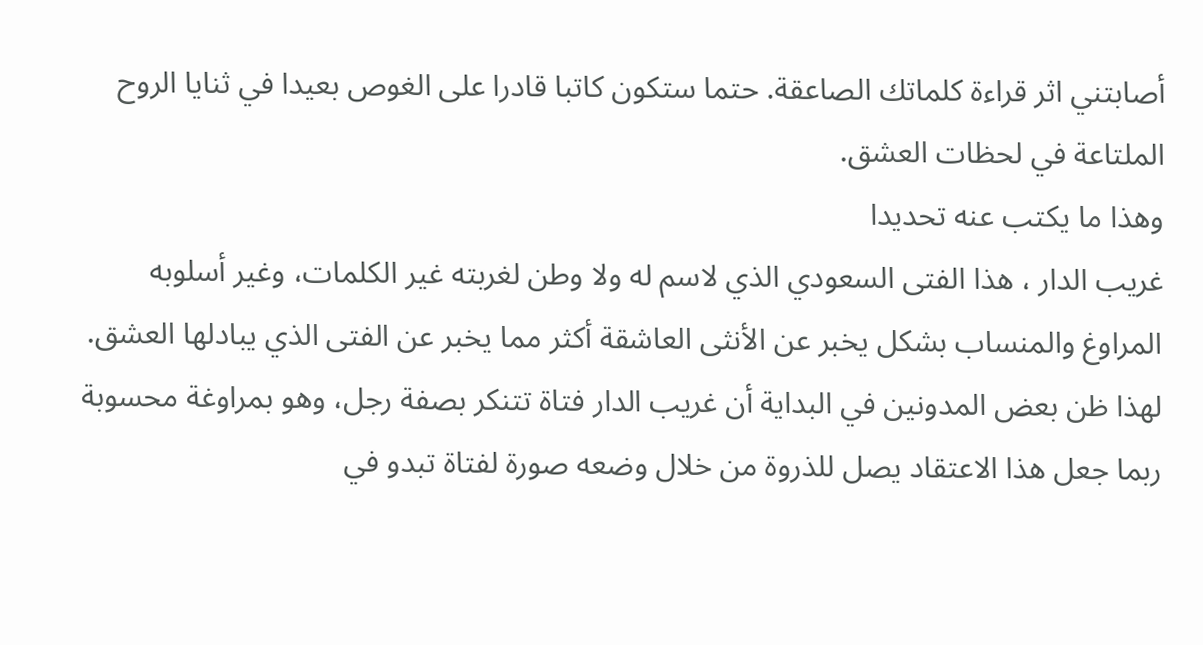أصابتني اثر قراءة كلماتك الصاعقة. حتما ستكون كاتبا قادرا على الغوص بعيدا في ثنايا الروح الملتاعة في لحظات العشق.
وهذا ما يكتب عنه تحديدا
غريب الدار ، هذا الفتى السعودي الذي لاسم له ولا وطن لغربته غير الكلمات، وغير أسلوبه المراوغ والمنساب بشكل يخبر عن الأنثى العاشقة أكثر مما يخبر عن الفتى الذي يبادلها العشق. لهذا ظن بعض المدونين في البداية أن غريب الدار فتاة تتنكر بصفة رجل، وهو بمراوغة محسوبة ربما جعل هذا الاعتقاد يصل للذروة من خلال وضعه صورة لفتاة تبدو في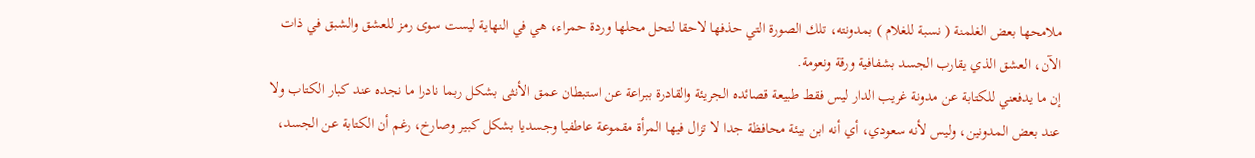ملامحها بعض الغلمنة ( نسبة للغلام ) بمدونته، تلك الصورة التي حذفها لاحقا لتحل محلها وردة حمراء، هي في النهاية ليست سوى رمز للعشق والشبق في ذات الآن، العشق الذي يقارب الجسد بشفافية ورقة ونعومة.
إن ما يدفعني للكتابة عن مدونة غريب الدار ليس فقط طبيعة قصائده الجريئة والقادرة ببراعة عن استبطان عمق الأنثى بشكل ربما نادرا ما نجده عند كبار الكتاب ولا عند بعض المدونين، وليس لأنه سعودي، أي أنه ابن بيئة محافظة جدا لا تزال فيها المرأة مقموعة عاطفيا وجسديا بشكل كبير وصارخ، رغم أن الكتابة عن الجسد،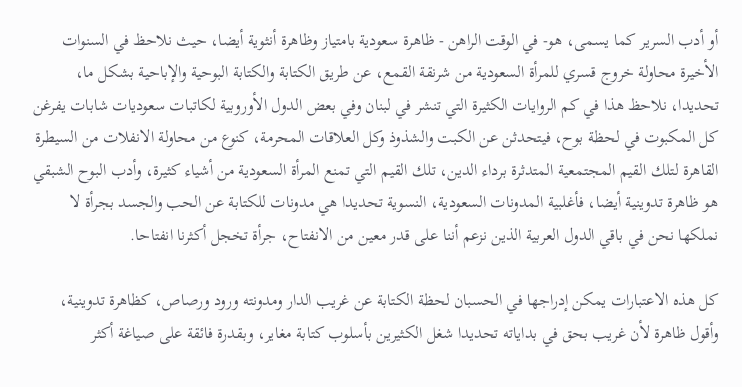أو أدب السرير كما يسمى، هو- في الوقت الراهن - ظاهرة سعودية بامتياز وظاهرة أنثوية أيضا، حيث نلاحظ في السنوات الأخيرة محاولة خروج قسري للمرأة السعودية من شرنقة القمع، عن طريق الكتابة والكتابة البوحية والإباحية بشكل ما، تحديدا، نلاحظ هذا في كم الروايات الكثيرة التي تنشر في لبنان وفي بعض الدول الأوروبية لكاتبات سعوديات شابات يفرغن كل المكبوت في لحظة بوح، فيتحدثن عن الكبت والشذوذ وكل العلاقات المحرمة، كنوع من محاولة الانفلات من السيطرة القاهرة لتلك القيم المجتمعية المتدثرة برداء الدين، تلك القيم التي تمنع المرأة السعودية من أشياء كثيرة، وأدب البوح الشبقي هو ظاهرة تدوينية أيضا، فأغلبية المدونات السعودية، النسوية تحديدا هي مدونات للكتابة عن الحب والجسد بجرأة لا نملكها نحن في باقي الدول العربية الذين نزعم أننا على قدر معين من الانفتاح، جرأة تخجل أكثرنا انفتاحا.

كل هذه الاعتبارات يمكن إدراجها في الحسبان لحظة الكتابة عن غريب الدار ومدونته ورود ورصاص، كظاهرة تدوينية، وأقول ظاهرة لأن غريب بحق في بداياته تحديدا شغل الكثيرين بأسلوب كتابة مغاير، وبقدرة فائقة على صياغة أكثر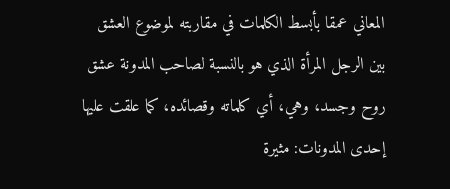المعاني عمقا بأبسط الكلمات في مقاربته لموضوع العشق بين الرجل المرأة الذي هو بالنسبة لصاحب المدونة عشق روح وجسد، وهي، أي كلماته وقصائده، كما علقت عليها إحدى المدونات: مثيرة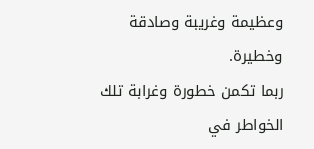وعظيمة وغريبة وصادقة وخطيرة.
ربما تكمن خطورة وغرابة تلك الخواطر في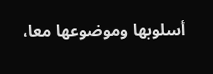أسلوبها وموضوعها معا،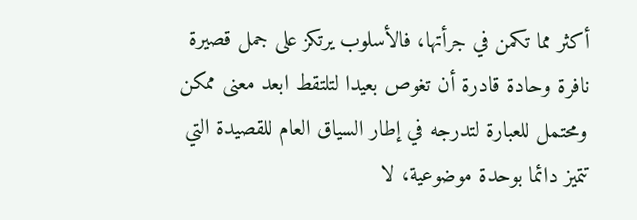أكثر مما تكمن في جرأتها، فالأسلوب يرتكز على جمل قصيرة نافرة وحادة قادرة أن تغوص بعيدا لتلتقط ابعد معنى ممكن ومحتمل للعبارة لتدرجه في إطار السياق العام للقصيدة التي تتميز دائما بوحدة موضوعية، لا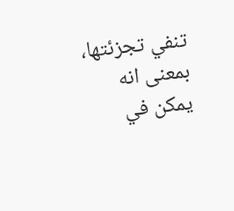تنفي تجزئتها، بمعنى انه يمكن في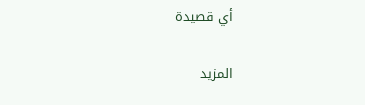أي قصيدة

المزيد